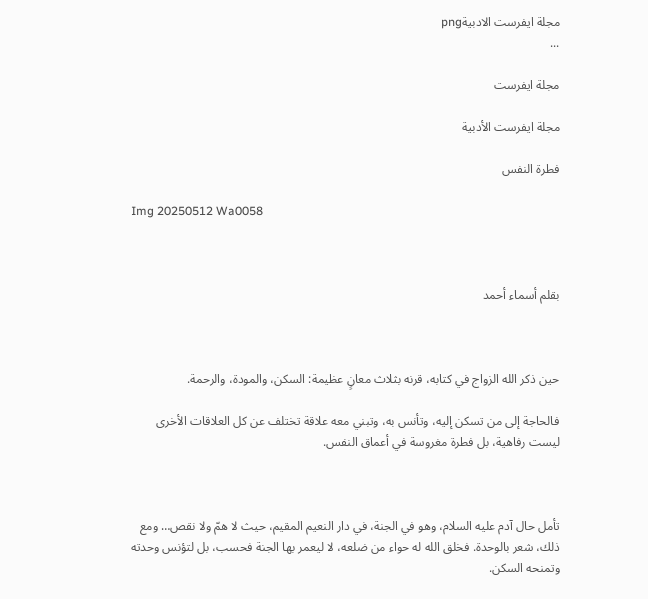مجلة ايفرست الادبيةpng
...

مجلة ايفرست

مجلة ايفرست الأدبية

فطرة النفس

Img 20250512 Wa0058



بقلم أسماء أحمد



حين ذكر الله الزواج في كتابه، قرنه بثلاث معانٍ عظيمة: السكن، والمودة، والرحمة.

فالحاجة إلى من تسكن إليه، وتأنس به، وتبني معه علاقة تختلف عن كل العلاقات الأخرى ليست رفاهية، بل فطرة مغروسة في أعماق النفس.



تأمل حال آدم عليه السلام، وهو في الجنة، في دار النعيم المقيم، حيث لا همّ ولا نقص… ومع ذلك، شعر بالوحدة. فخلق الله له حواء من ضلعه، لا ليعمر بها الجنة فحسب، بل لتؤنس وحدته وتمنحه السكن.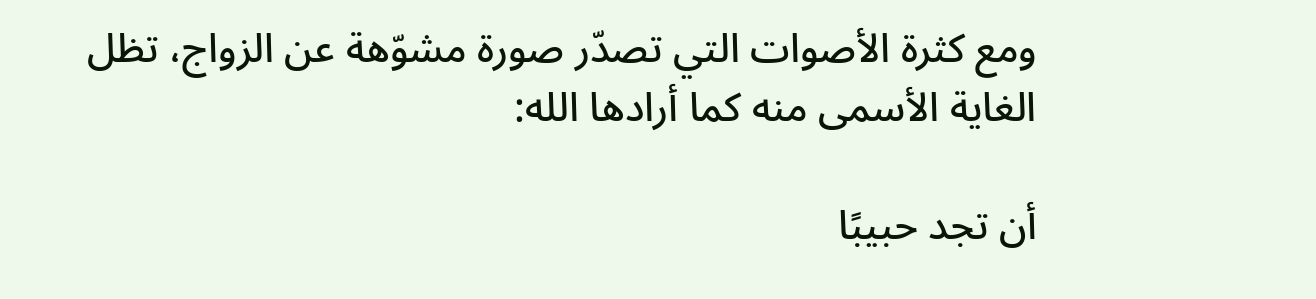ومع كثرة الأصوات التي تصدّر صورة مشوّهة عن الزواج، تظل الغاية الأسمى منه كما أرادها الله:

أن تجد حبيبًا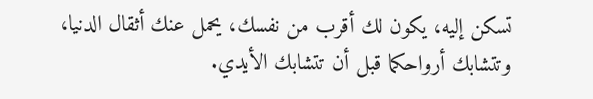تسكن إليه، يكون لك أقرب من نفسك، يحمل عنك أثقال الدنيا، وتتشابك أرواحكما قبل أن تتشابك الأيدي.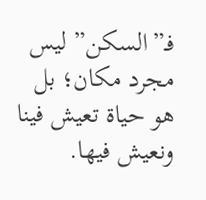فـ”السكن” ليس مجرد مكان؛ بل هو حياة تعيش فينا ونعيش فيها.